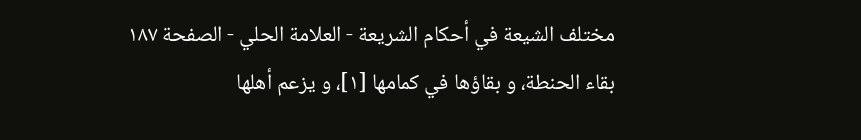مختلف الشيعة في أحكام الشريعة - العلامة الحلي - الصفحة ١٨٧
بقاء الحنطة، و بقاؤها في كمامها [١]، و يزعم أهلها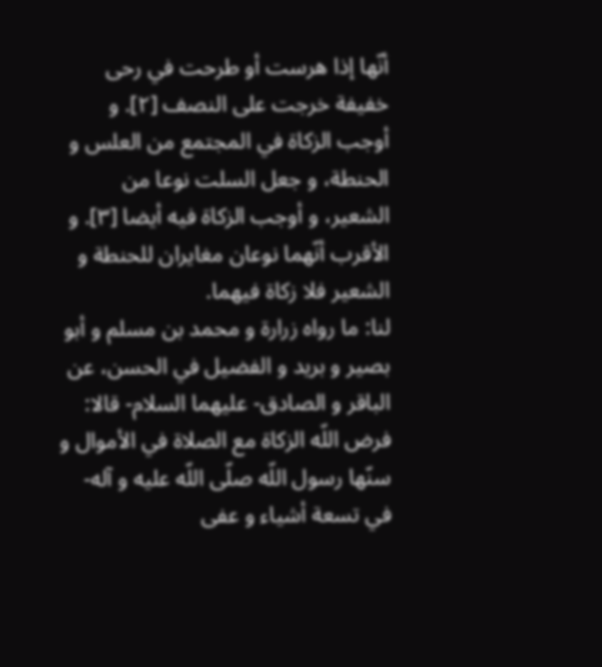أنّها إذا هرست أو طرحت في رحى خفيفة خرجت على النصف [٢]. و أوجب الزكاة في المجتمع من العلس و الحنطة، و جعل السلت نوعا من الشعير، و أوجب الزكاة فيه أيضا [٣]. و الأقرب أنّهما نوعان مغايران للحنطة و الشعير فلا زكاة فيهما.
لنا: ما رواه زرارة و محمد بن مسلم و أبو بصير و بريد و الفضيل في الحسن، عن الباقر و الصادق- عليهما السلام- قالا: فرض اللّه الزكاة مع الصلاة في الأموال و سنّها رسول اللّه صلّى اللّه عليه و آله- في تسعة أشياء و عفى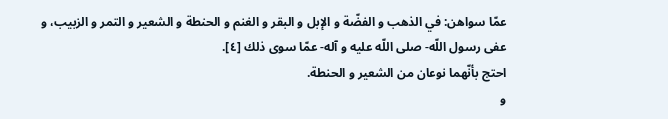عمّا سواهن: في الذهب و الفضّة و الإبل و البقر و الغنم و الحنطة و الشعير و التمر و الزبيب، و عفى رسول اللّه- صلى اللّه عليه و آله- عمّا سوى ذلك [٤].
احتج بأنّهما نوعان من الشعير و الحنطة.
و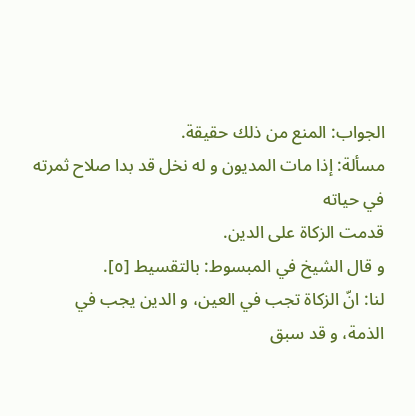الجواب: المنع من ذلك حقيقة.
مسألة: إذا مات المديون و له نخل قد بدا صلاح ثمرته في حياته
قدمت الزكاة على الدين.
و قال الشيخ في المبسوط: بالتقسيط [٥].
لنا: انّ الزكاة تجب في العين، و الدين يجب في الذمة، و قد سبق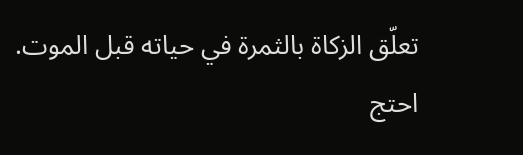تعلّق الزكاة بالثمرة في حياته قبل الموت.
احتج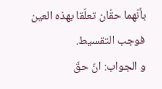بأنّهما حقّان تعلّقا بهذه العين فوجب التقسيط.
و الجواب: انّ حقّ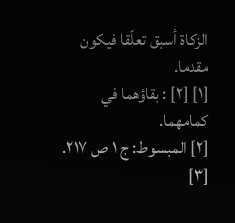الزكاة أسبق تعلّقا فيكون مقدما.
[١] [٢] : بقاؤهما في كمامهما.
[٢] المبسوط: ج ١ ص ٢١٧.
[٣]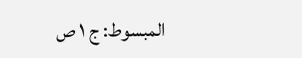المبسوط: ج ١ ص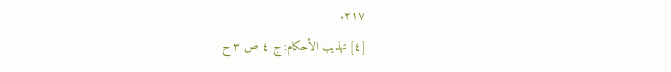٢١٧.
[٤] تهذيب الأحكام: ج ٤ ص ٣ ح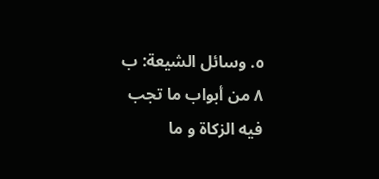٥. وسائل الشيعة: ب ٨ من أبواب ما تجب فيه الزكاة و ما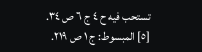تستحب فيه ح ٤ ج ٦ ص ٣٤.
[٥] المبسوط: ج ١ ص ٢١٩.